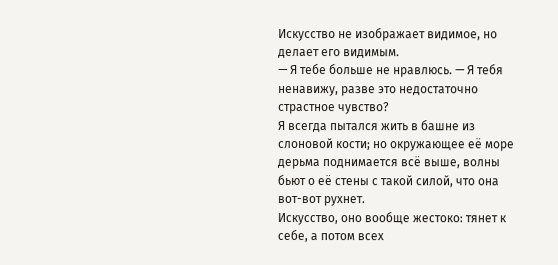Искусство не изображает видимое, но делает его видимым.
— Я тебе больше не нравлюсь. — Я тебя ненавижу, разве это недостаточно страстное чувство?
Я всегда пытался жить в башне из слоновой кости; но окружающее её море дерьма поднимается всё выше, волны бьют о её стены с такой силой, что она вот-вот рухнет.
Искусство, оно вообще жестоко: тянет к себе, а потом всех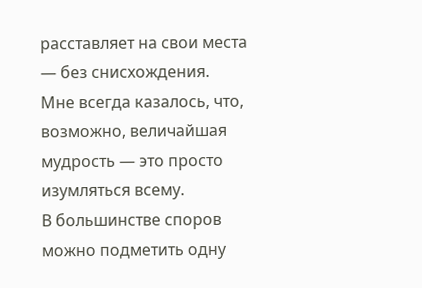расставляет на свои места — без снисхождения.
Мне всегда казалось, что, возможно, величайшая мудрость — это просто изумляться всему.
В большинстве споров можно подметить одну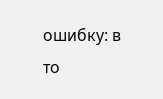ошибку: в то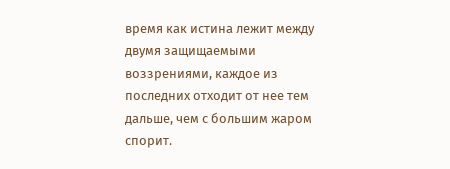время как истина лежит между двумя защищаемыми воззрениями, каждое из последних отходит от нее тем дальше, чем с большим жаром спорит.